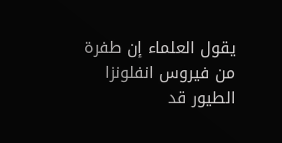يقول العلماء إن طفرة من فيروس انفلونزا الطيور قد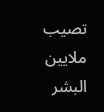تصيب ملايين البشر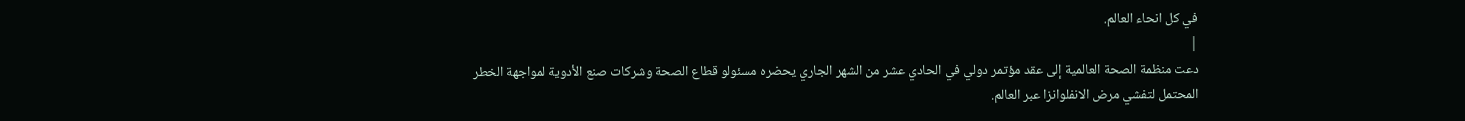في كل انحاء العالم.
|
دعت منظمة الصحة العالمية إلى عقد مؤتمر دولي في الحادي عشر من الشهر الجاري يحضره مسئولو قطاع الصحة وشركات صنع الأدوية لمواجهة الخطر المحتمل لتفشي مرض الانفلوانزا عبر العالم.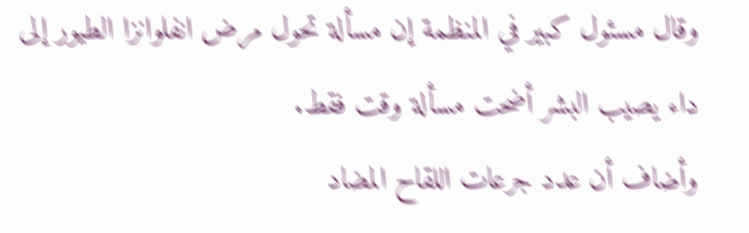وقال مسئول كبير في المنظمة إن مسألة تحول مرض انفلوانزا الطيور إلى داء يصيب البشر أضحت مسألة وقت فقط.
وأضاف أن عدد جرعات اللقاح المضاد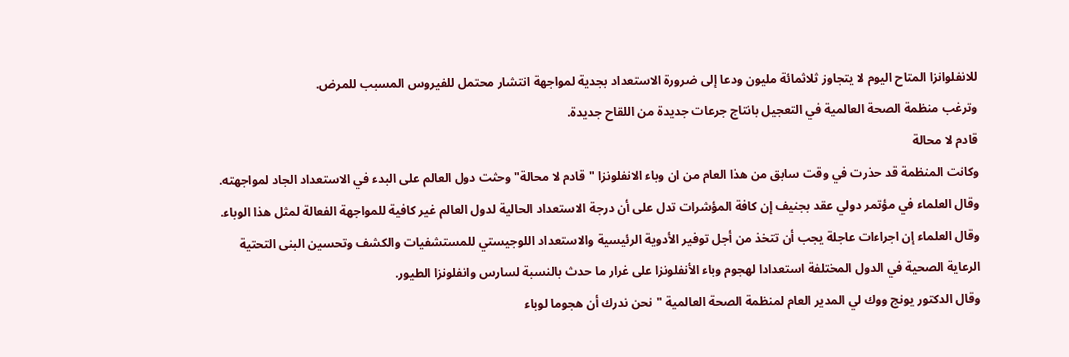للانفلوانزا المتاح اليوم لا يتجاوز ثلاثمائة مليون ودعا إلى ضرورة الاستعداد بجدية لمواجهة انتشار محتمل للفيروس المسبب للمرض.
وترغب منظمة الصحة العالمية في التعجيل بانتاج جرعات جديدة من اللقاح جديدة.
قادم لا محالة
وكانت المنظمة قد حذرت في وقت سابق من هذا العام من ان وباء الانفلونزا "قادم لا محالة" وحثت دول العالم على البدء في الاستعداد الجاد لمواجهته.
وقال العلماء في مؤتمر دولي عقد بجنيف إن كافة المؤشرات تدل على أن درجة الاستعداد الحالية لدول العالم غير كافية للمواجهة الفعالة لمثل هذا الوباء.
وقال العلماء إن اجراءات عاجلة يجب أن تتخذ من أجل توفير الأدوية الرئيسية والاستعداد اللوجيستي للمستشفيات والكشف وتحسين البنى التحتية الرعاية الصحية في الدول المختلفة استعدادا لهجوم وباء الأنفلونزا على غرار ما حدث بالنسبة لسارس وانفلونزا الطيور.
وقال الدكتور يونج ووك لي المدير العام لمنظمة الصحة العالمية "نحن ندرك أن هجوما لوباء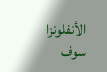الأنفلونزا سوف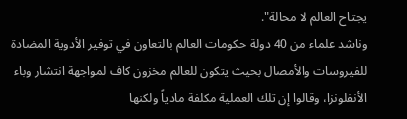يجتاح العالم لا محالة".
وناشد علماء من 40 دولة حكومات العالم بالتعاون في توفير الأدوية المضادة للفيروسات والأمصال بحيث يتكون للعالم مخزون كاف لمواجهة انتشار وباء الأنفلونزا، وقالوا إن تلك العملية مكلفة مادياً ولكنها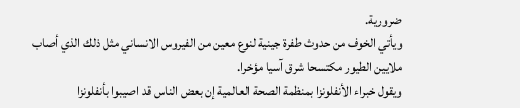ضرورية.
ويأتي الخوف من حدوث طفرة جينية لنوع معين من الفيروس الانساني مثل ذلك الذي أصاب ملايين الطيور مكتسحا شرق آسيا مؤخرا.
ويقول خبراء الأنفلونزا بمنظمة الصحة العالمية إن بعض الناس قد اصيبوا بأنفلونزا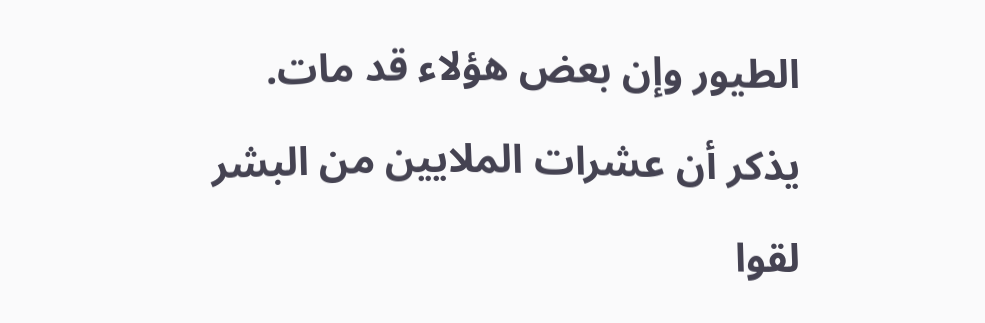الطيور وإن بعض هؤلاء قد مات.
يذكر أن عشرات الملايين من البشر لقوا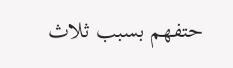حتفهم بسبب ثلاث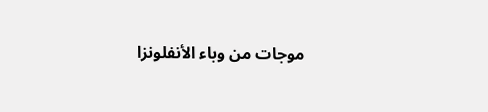موجات من وباء الأنفلونزا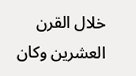خلال القرن العشرين وكان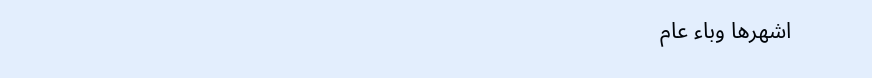اشهرها وباء عام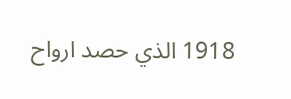1918 الذي حصد ارواح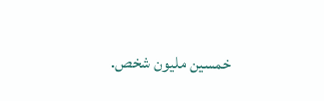خمسين مليون شخص.